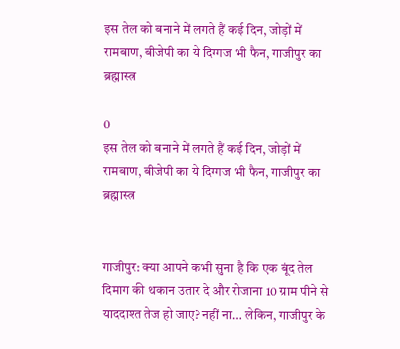इस तेल को बनाने में लगते हैं कई दिन, जोड़ों में रामबाण, बीजेपी का ये दिग्गज भी फैन, गाजीपुर का ब्रह्मास्त्र

0
इस तेल को बनाने में लगते हैं कई दिन, जोड़ों में रामबाण, बीजेपी का ये दिग्गज भी फैन, गाजीपुर का ब्रह्मास्त्र


गाजीपुर: क्या आपने कभी सुना है कि एक बूंद तेल दिमाग की थकान उतार दे और रोजाना 10 ग्राम पीने से याददाश्त तेज हो जाए? नहीं ना… लेकिन, गाजीपुर के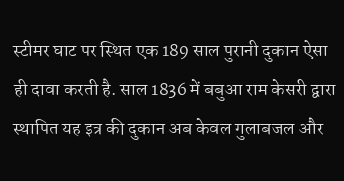स्टीमर घाट पर स्थित एक 189 साल पुरानी दुकान ऐसा ही दावा करती है. साल 1836 में बबुआ राम केसरी द्वारा स्थापित यह इत्र की दुकान अब केवल गुलाबजल और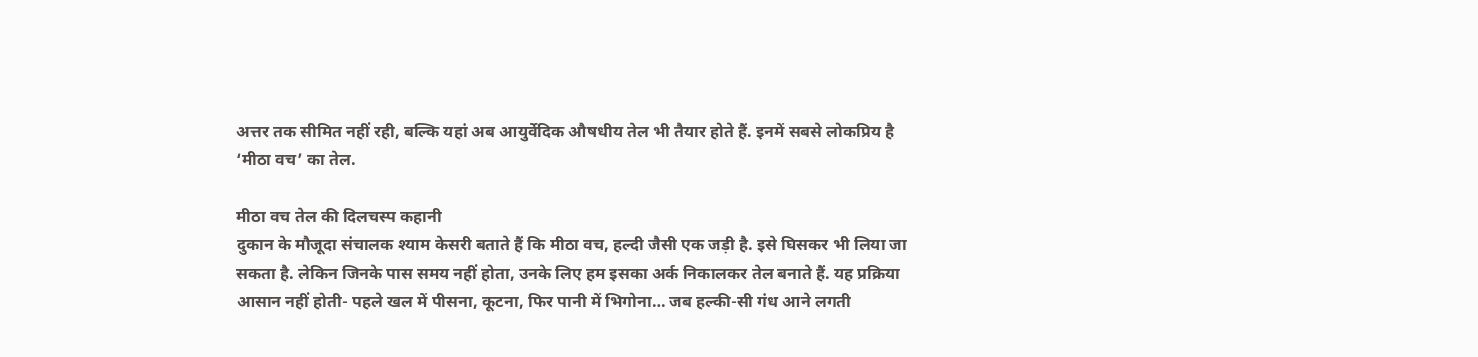अत्तर तक सीमित नहीं रही, बल्कि यहां अब आयुर्वेदिक औषधीय तेल भी तैयार होते हैं. इनमें सबसे लोकप्रिय है ‘मीठा वच’ का तेल.

मीठा वच तेल की दिलचस्प कहानी
दुकान के मौजूदा संचालक श्याम केसरी बताते हैं कि मीठा वच, हल्दी जैसी एक जड़ी है. इसे घिसकर भी लिया जा सकता है. लेकिन जिनके पास समय नहीं होता, उनके लिए हम इसका अर्क निकालकर तेल बनाते हैं. यह प्रक्रिया आसान नहीं होती- पहले खल में पीसना, कूटना, फिर पानी में भिगोना… जब हल्की-सी गंध आने लगती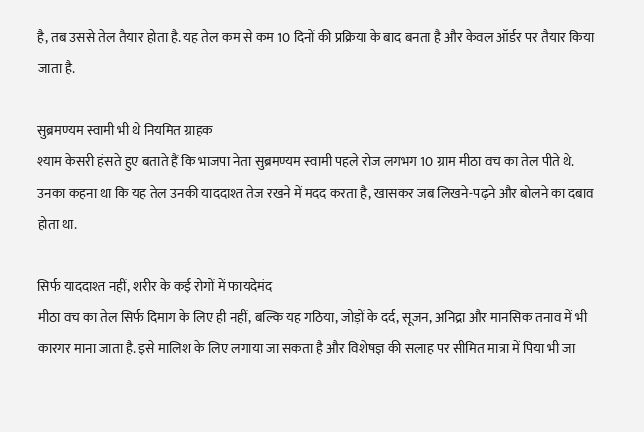है, तब उससे तेल तैयार होता है. यह तेल कम से कम 10 दिनों की प्रक्रिया के बाद बनता है और केवल ऑर्डर पर तैयार किया जाता है.

सुब्रमण्यम स्वामी भी थे नियमित ग्राहक
श्याम केसरी हंसते हुए बताते हैं कि भाजपा नेता सुब्रमण्यम स्वामी पहले रोज लगभग 10 ग्राम मीठा वच का तेल पीते थे. उनका कहना था कि यह तेल उनकी याददाश्त तेज रखने में मदद करता है, खासकर जब लिखने-पढ़ने और बोलने का दबाव होता था.

सिर्फ याददाश्त नहीं, शरीर के कई रोगों में फायदेमंद
मीठा वच का तेल सिर्फ दिमाग के लिए ही नहीं, बल्कि यह गठिया, जोड़ों के दर्द, सूजन, अनिद्रा और मानसिक तनाव में भी कारगर माना जाता है. इसे मालिश के लिए लगाया जा सकता है और विशेषज्ञ की सलाह पर सीमित मात्रा में पिया भी जा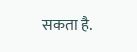सकता है.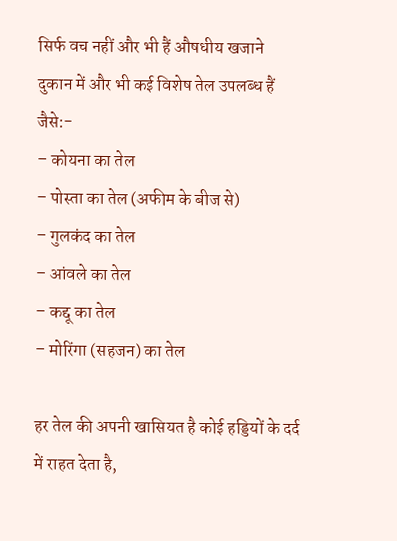सिर्फ वच नहीं और भी हैं औषधीय खजाने
दुकान में और भी कई विशेष तेल उपलब्ध हैं जैसे:-
– कोयना का तेल
– पोस्ता का तेल (अफीम के बीज से)
– गुलकंद का तेल
– आंवले का तेल
– कद्दू का तेल
– मोरिंगा (सहजन) का तेल

हर तेल की अपनी खासियत है कोई हड्डियों के दर्द में राहत देता है,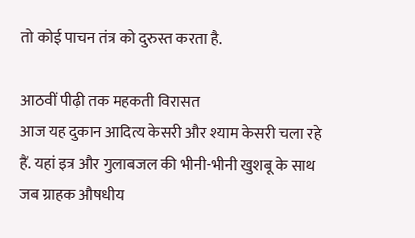तो कोई पाचन तंत्र को दुरुस्त करता है.

आठवीं पीढ़ी तक महकती विरासत
आज यह दुकान आदित्य केसरी और श्याम केसरी चला रहे हैं. यहां इत्र और गुलाबजल की भीनी-भीनी खुशबू के साथ जब ग्राहक औषधीय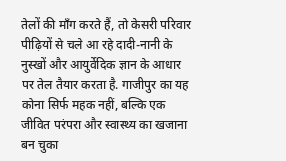तेलों की माँग करते हैं, तो केसरी परिवार पीढ़ियों से चले आ रहे दादी-नानी के नुस्खों और आयुर्वेदिक ज्ञान के आधार पर तेल तैयार करता है. गाजीपुर का यह कोना सिर्फ महक नहीं, बल्कि एक जीवित परंपरा और स्वास्थ्य का खजाना बन चुका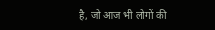है, जो आज भी लोगों की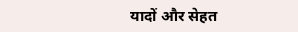यादों और सेहत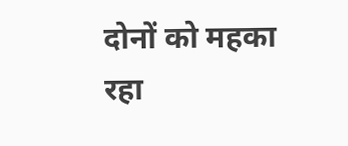दोनों को महका रहा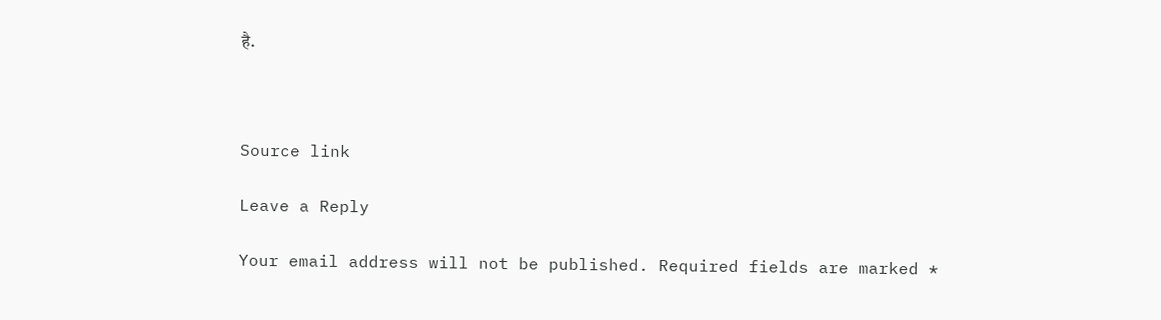है.



Source link

Leave a Reply

Your email address will not be published. Required fields are marked *